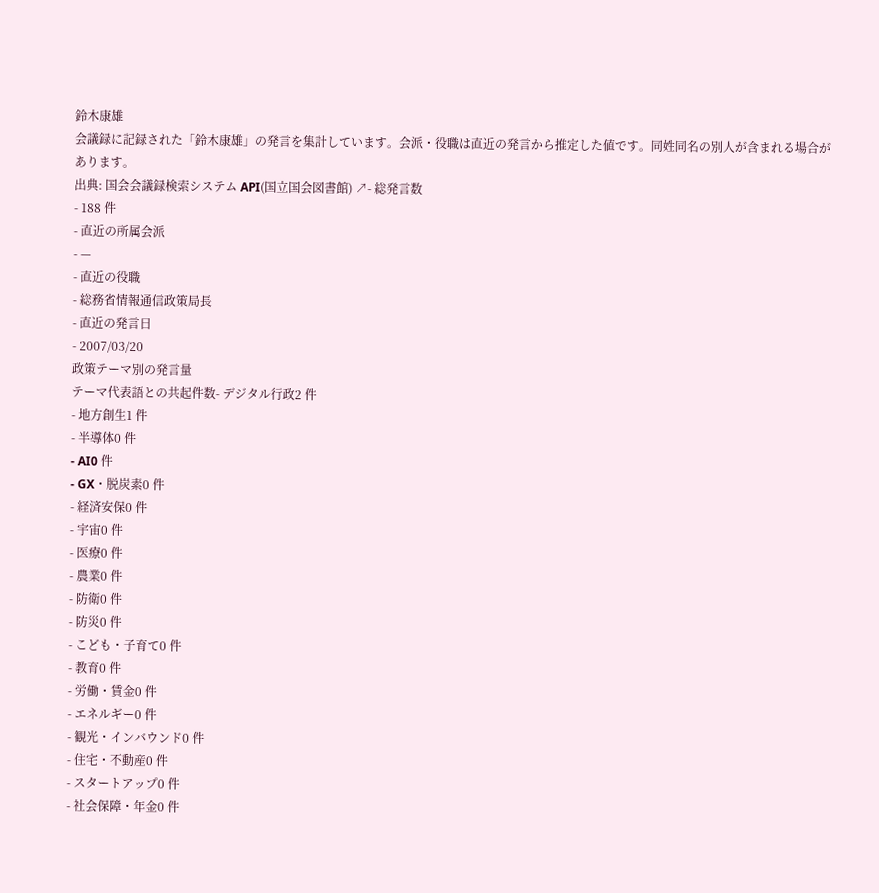鈴木康雄
会議録に記録された「鈴木康雄」の発言を集計しています。会派・役職は直近の発言から推定した値です。同姓同名の別人が含まれる場合があります。
出典: 国会会議録検索システム API(国立国会図書館) ↗- 総発言数
- 188 件
- 直近の所属会派
- —
- 直近の役職
- 総務省情報通信政策局長
- 直近の発言日
- 2007/03/20
政策テーマ別の発言量
テーマ代表語との共起件数- デジタル行政2 件
- 地方創生1 件
- 半導体0 件
- AI0 件
- GX・脱炭素0 件
- 経済安保0 件
- 宇宙0 件
- 医療0 件
- 農業0 件
- 防衛0 件
- 防災0 件
- こども・子育て0 件
- 教育0 件
- 労働・賃金0 件
- エネルギー0 件
- 観光・インバウンド0 件
- 住宅・不動産0 件
- スタートアップ0 件
- 社会保障・年金0 件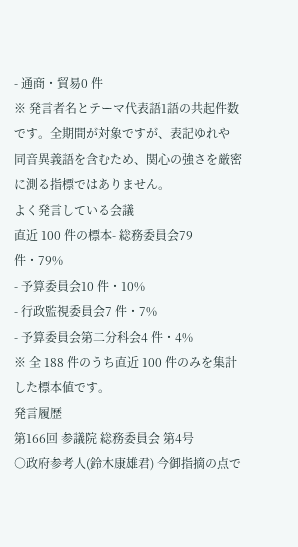- 通商・貿易0 件
※ 発言者名とテーマ代表語1語の共起件数です。全期間が対象ですが、表記ゆれや 同音異義語を含むため、関心の強さを厳密に測る指標ではありません。
よく発言している会議
直近 100 件の標本- 総務委員会79 件・79%
- 予算委員会10 件・10%
- 行政監視委員会7 件・7%
- 予算委員会第二分科会4 件・4%
※ 全 188 件のうち直近 100 件のみを集計した標本値です。
発言履歴
第166回 参議院 総務委員会 第4号
○政府参考人(鈴木康雄君) 今御指摘の点で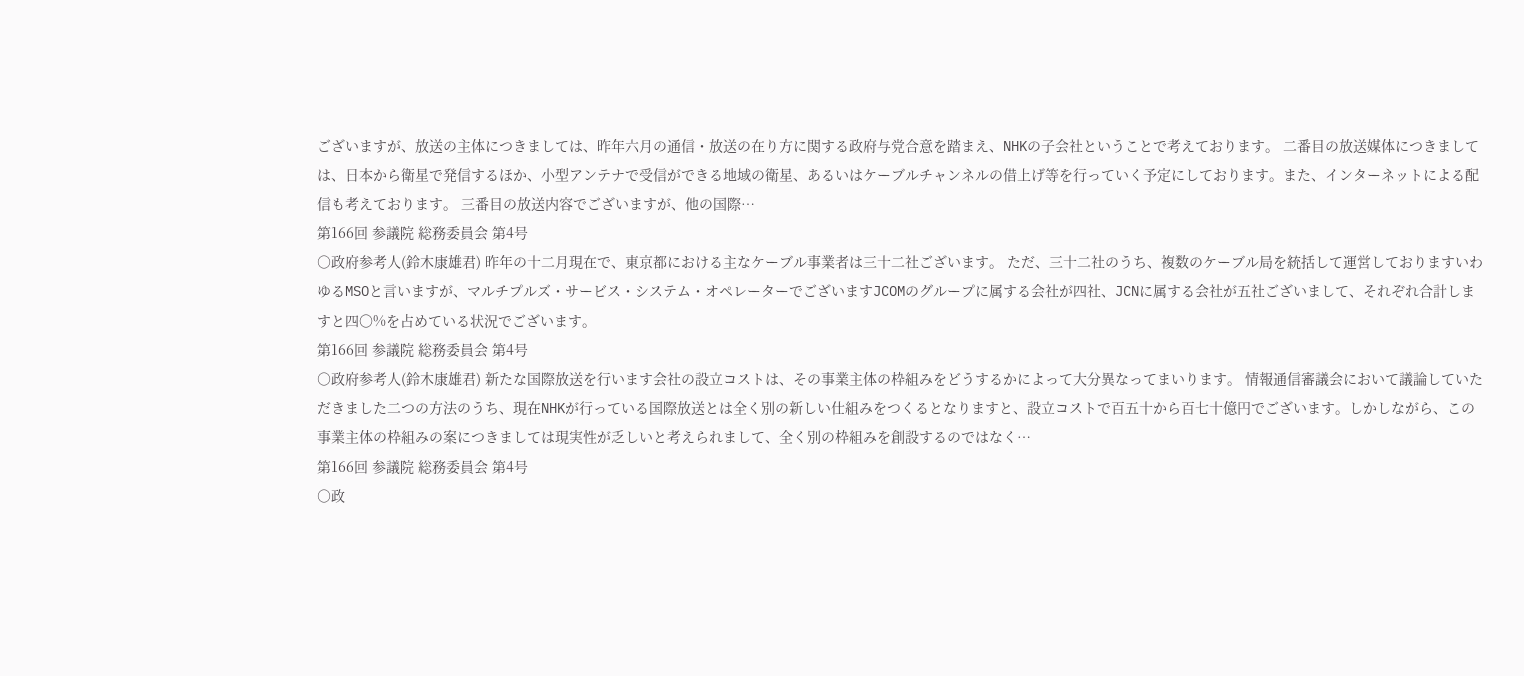ございますが、放送の主体につきましては、昨年六月の通信・放送の在り方に関する政府与党合意を踏まえ、NHKの子会社ということで考えております。 二番目の放送媒体につきましては、日本から衛星で発信するほか、小型アンテナで受信ができる地域の衛星、あるいはケーブルチャンネルの借上げ等を行っていく予定にしております。また、インターネットによる配信も考えております。 三番目の放送内容でございますが、他の国際…
第166回 参議院 総務委員会 第4号
○政府参考人(鈴木康雄君) 昨年の十二月現在で、東京都における主なケーブル事業者は三十二社ございます。 ただ、三十二社のうち、複数のケーブル局を統括して運営しておりますいわゆるMSOと言いますが、マルチプルズ・サービス・システム・オペレーターでございますJCOMのグループに属する会社が四社、JCNに属する会社が五社ございまして、それぞれ合計しますと四〇%を占めている状況でございます。
第166回 参議院 総務委員会 第4号
○政府参考人(鈴木康雄君) 新たな国際放送を行います会社の設立コストは、その事業主体の枠組みをどうするかによって大分異なってまいります。 情報通信審議会において議論していただきました二つの方法のうち、現在NHKが行っている国際放送とは全く別の新しい仕組みをつくるとなりますと、設立コストで百五十から百七十億円でございます。しかしながら、この事業主体の枠組みの案につきましては現実性が乏しいと考えられまして、全く別の枠組みを創設するのではなく…
第166回 参議院 総務委員会 第4号
○政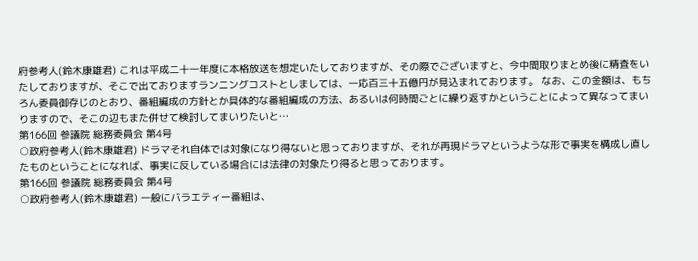府参考人(鈴木康雄君) これは平成二十一年度に本格放送を想定いたしておりますが、その際でございますと、今中間取りまとめ後に精査をいたしておりますが、そこで出ておりますランニングコストとしましては、一応百三十五億円が見込まれております。 なお、この金額は、もちろん委員御存じのとおり、番組編成の方針とか具体的な番組編成の方法、あるいは何時間ごとに繰り返すかということによって異なってまいりますので、そこの辺もまた併せて検討してまいりたいと…
第166回 参議院 総務委員会 第4号
○政府参考人(鈴木康雄君) ドラマそれ自体では対象になり得ないと思っておりますが、それが再現ドラマというような形で事実を構成し直したものということになれば、事実に反している場合には法律の対象たり得ると思っております。
第166回 参議院 総務委員会 第4号
○政府参考人(鈴木康雄君) 一般にバラエティー番組は、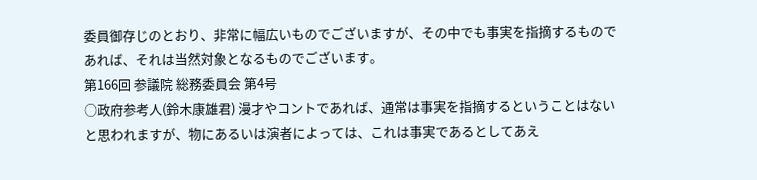委員御存じのとおり、非常に幅広いものでございますが、その中でも事実を指摘するものであれば、それは当然対象となるものでございます。
第166回 参議院 総務委員会 第4号
○政府参考人(鈴木康雄君) 漫才やコントであれば、通常は事実を指摘するということはないと思われますが、物にあるいは演者によっては、これは事実であるとしてあえ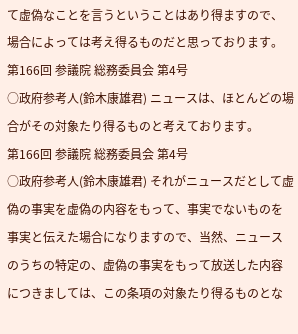て虚偽なことを言うということはあり得ますので、場合によっては考え得るものだと思っております。
第166回 参議院 総務委員会 第4号
○政府参考人(鈴木康雄君) ニュースは、ほとんどの場合がその対象たり得るものと考えております。
第166回 参議院 総務委員会 第4号
○政府参考人(鈴木康雄君) それがニュースだとして虚偽の事実を虚偽の内容をもって、事実でないものを事実と伝えた場合になりますので、当然、ニュースのうちの特定の、虚偽の事実をもって放送した内容につきましては、この条項の対象たり得るものとな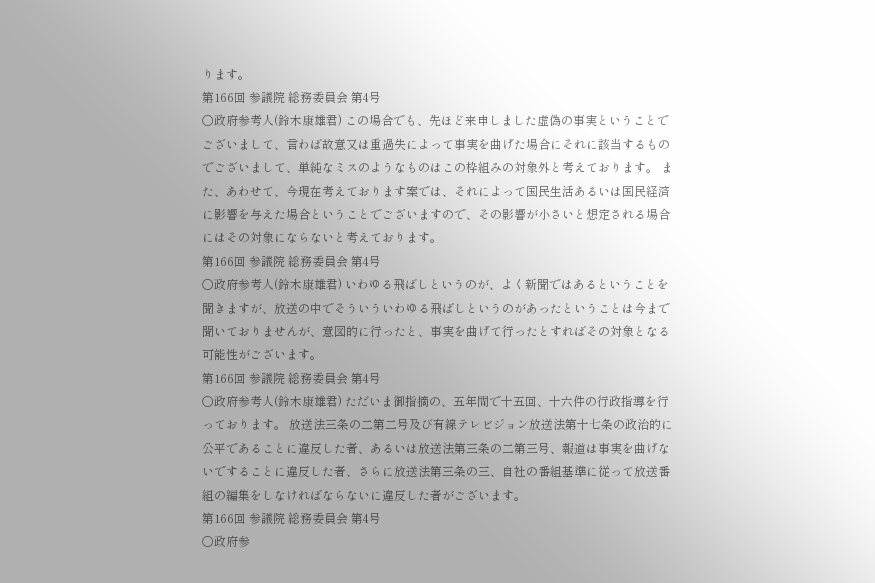ります。
第166回 参議院 総務委員会 第4号
○政府参考人(鈴木康雄君) この場合でも、先ほど来申しました虚偽の事実ということでございまして、言わば故意又は重過失によって事実を曲げた場合にそれに該当するものでございまして、単純なミスのようなものはこの枠組みの対象外と考えております。 また、あわせて、今現在考えております案では、それによって国民生活あるいは国民経済に影響を与えた場合ということでございますので、その影響が小さいと想定される場合にはその対象にならないと考えております。
第166回 参議院 総務委員会 第4号
○政府参考人(鈴木康雄君) いわゆる飛ばしというのが、よく新聞ではあるということを聞きますが、放送の中でそういういわゆる飛ばしというのがあったということは今まで聞いておりませんが、意図的に行ったと、事実を曲げて行ったとすればその対象となる可能性がございます。
第166回 参議院 総務委員会 第4号
○政府参考人(鈴木康雄君) ただいま御指摘の、五年間で十五回、十六件の行政指導を行っております。 放送法三条の二第二号及び有線テレビジョン放送法第十七条の政治的に公平であることに違反した者、あるいは放送法第三条の二第三号、報道は事実を曲げないですることに違反した者、さらに放送法第三条の三、自社の番組基準に従って放送番組の編集をしなければならないに違反した者がございます。
第166回 参議院 総務委員会 第4号
○政府参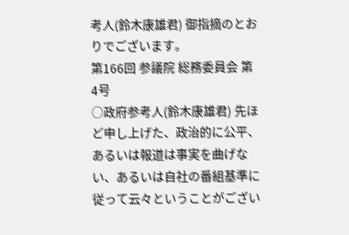考人(鈴木康雄君) 御指摘のとおりでございます。
第166回 参議院 総務委員会 第4号
○政府参考人(鈴木康雄君) 先ほど申し上げた、政治的に公平、あるいは報道は事実を曲げない、あるいは自社の番組基準に従って云々ということがござい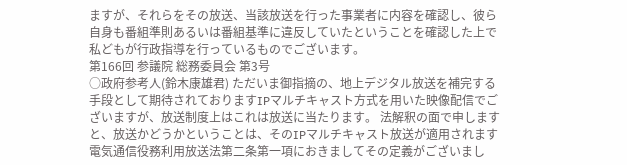ますが、それらをその放送、当該放送を行った事業者に内容を確認し、彼ら自身も番組準則あるいは番組基準に違反していたということを確認した上で私どもが行政指導を行っているものでございます。
第166回 参議院 総務委員会 第3号
○政府参考人(鈴木康雄君) ただいま御指摘の、地上デジタル放送を補完する手段として期待されておりますIPマルチキャスト方式を用いた映像配信でございますが、放送制度上はこれは放送に当たります。 法解釈の面で申しますと、放送かどうかということは、そのIPマルチキャスト放送が適用されます電気通信役務利用放送法第二条第一項におきましてその定義がございまし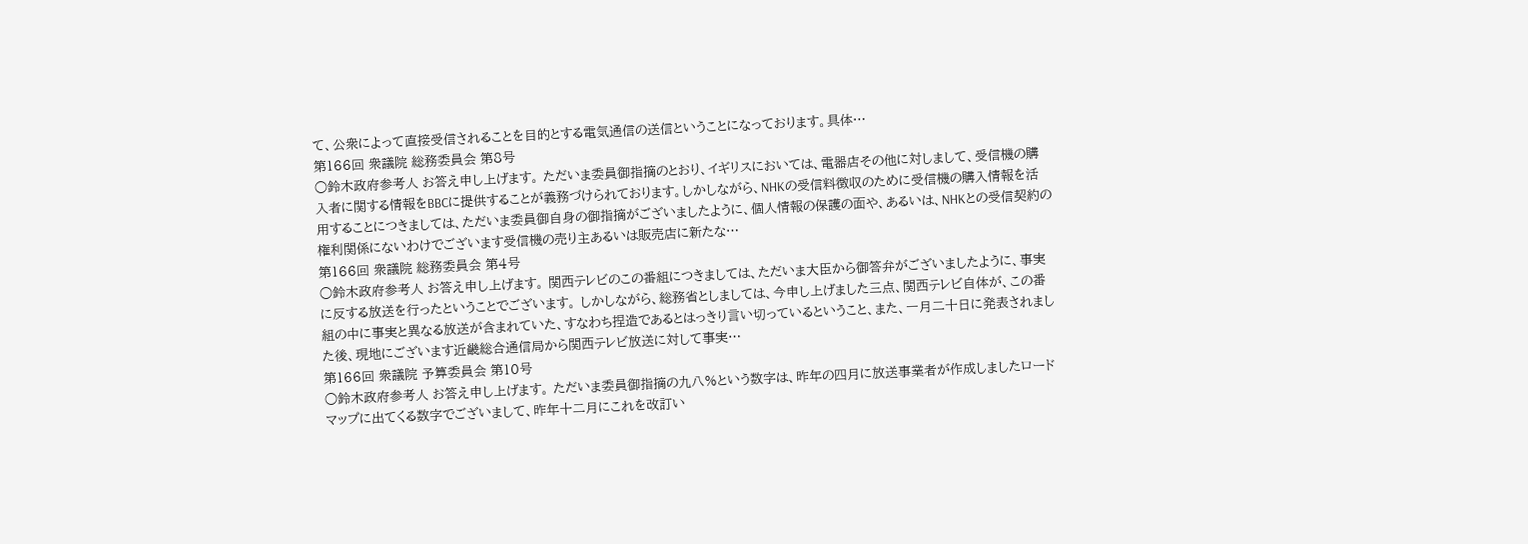て、公衆によって直接受信されることを目的とする電気通信の送信ということになっております。具体…
第166回 衆議院 総務委員会 第8号
○鈴木政府参考人 お答え申し上げます。 ただいま委員御指摘のとおり、イギリスにおいては、電器店その他に対しまして、受信機の購入者に関する情報をBBCに提供することが義務づけられております。しかしながら、NHKの受信料徴収のために受信機の購入情報を活用することにつきましては、ただいま委員御自身の御指摘がございましたように、個人情報の保護の面や、あるいは、NHKとの受信契約の権利関係にないわけでございます受信機の売り主あるいは販売店に新たな…
第166回 衆議院 総務委員会 第4号
○鈴木政府参考人 お答え申し上げます。 関西テレビのこの番組につきましては、ただいま大臣から御答弁がございましたように、事実に反する放送を行ったということでございます。 しかしながら、総務省としましては、今申し上げました三点、関西テレビ自体が、この番組の中に事実と異なる放送が含まれていた、すなわち捏造であるとはっきり言い切っているということ、また、一月二十日に発表されました後、現地にございます近畿総合通信局から関西テレビ放送に対して事実…
第166回 衆議院 予算委員会 第10号
○鈴木政府参考人 お答え申し上げます。 ただいま委員御指摘の九八%という数字は、昨年の四月に放送事業者が作成しましたロードマップに出てくる数字でございまして、昨年十二月にこれを改訂い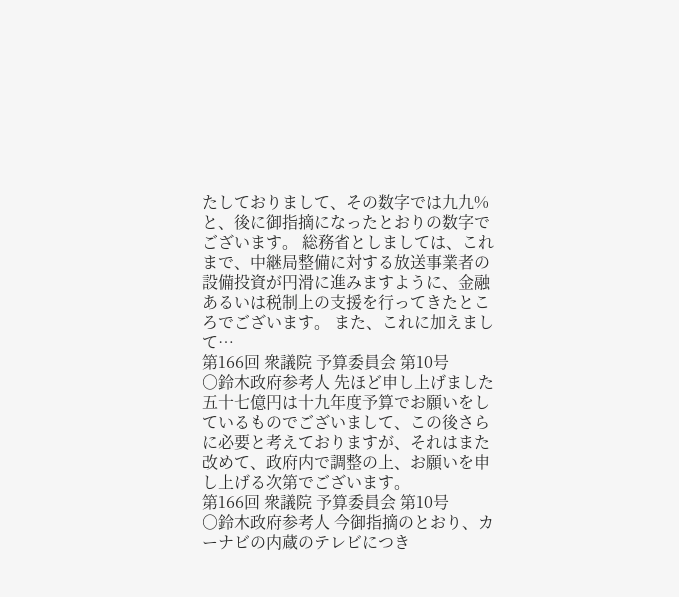たしておりまして、その数字では九九%と、後に御指摘になったとおりの数字でございます。 総務省としましては、これまで、中継局整備に対する放送事業者の設備投資が円滑に進みますように、金融あるいは税制上の支援を行ってきたところでございます。 また、これに加えまして…
第166回 衆議院 予算委員会 第10号
○鈴木政府参考人 先ほど申し上げました五十七億円は十九年度予算でお願いをしているものでございまして、この後さらに必要と考えておりますが、それはまた改めて、政府内で調整の上、お願いを申し上げる次第でございます。
第166回 衆議院 予算委員会 第10号
○鈴木政府参考人 今御指摘のとおり、カーナビの内蔵のテレビにつき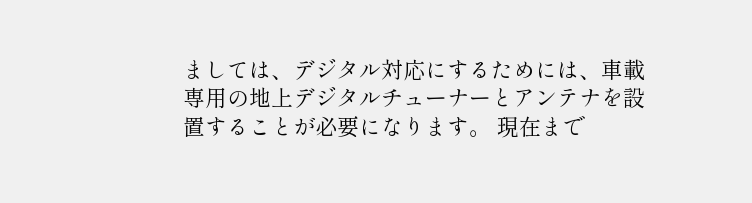ましては、デジタル対応にするためには、車載専用の地上デジタルチューナーとアンテナを設置することが必要になります。 現在まで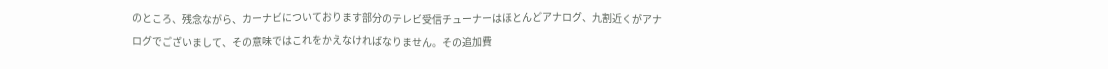のところ、残念ながら、カーナビについております部分のテレビ受信チューナーはほとんどアナログ、九割近くがアナログでございまして、その意味ではこれをかえなければなりません。その追加費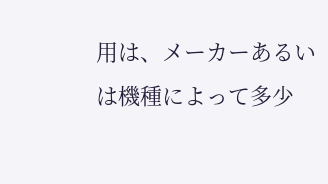用は、メーカーあるいは機種によって多少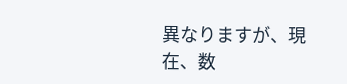異なりますが、現在、数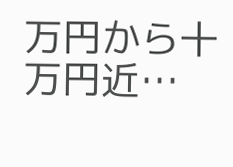万円から十万円近…